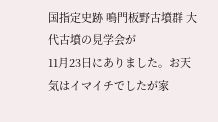国指定史跡 鳴門板野古墳群 大代古墳の見学会が
11月23日にありました。お天気はイマイチでしたが家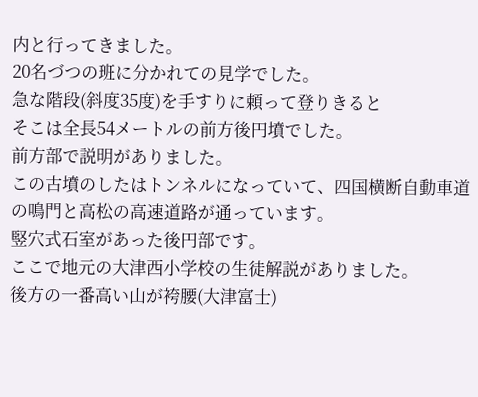内と行ってきました。
20名づつの班に分かれての見学でした。
急な階段(斜度35度)を手すりに頼って登りきると
そこは全長54メートルの前方後円墳でした。
前方部で説明がありました。
この古墳のしたはトンネルになっていて、四国横断自動車道の鳴門と高松の高速道路が通っています。
竪穴式石室があった後円部です。
ここで地元の大津西小学校の生徒解説がありました。
後方の一番高い山が袴腰(大津富士)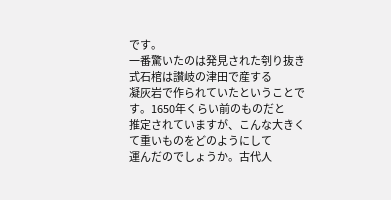です。
一番驚いたのは発見された刳り抜き式石棺は讃岐の津田で産する
凝灰岩で作られていたということです。1650年くらい前のものだと
推定されていますが、こんな大きくて重いものをどのようにして
運んだのでしょうか。古代人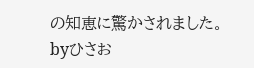の知恵に驚かされました。
byひさお